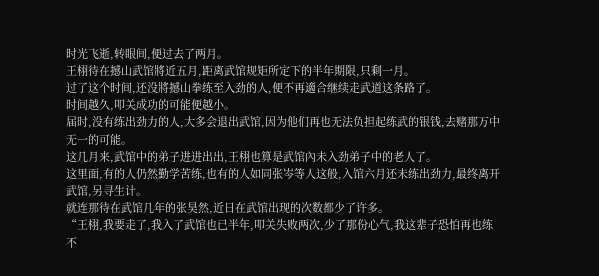时光飞逝,转眼间,便过去了两月。
王栩待在撼山武馆將近五月,距离武馆规矩所定下的半年期限,只剩一月。
过了这个时间,还没將撼山拳练至入劲的人,便不再適合继续走武道这条路了。
时间越久,叩关成功的可能便越小。
届时,没有练出劲力的人,大多会退出武馆,因为他们再也无法负担起练武的银钱,去赌那万中无一的可能。
这几月来,武馆中的弟子进进出出,王栩也算是武馆內未入劲弟子中的老人了。
这里面,有的人仍然勤学苦练,也有的人如同张岑等人这般,入馆六月还未练出劲力,最终离开武馆,另寻生计。
就连那待在武馆几年的张昊然,近日在武馆出现的次数都少了许多。
“王栩,我要走了,我入了武馆也已半年,叩关失败两次,少了那份心气,我这辈子恐怕再也练不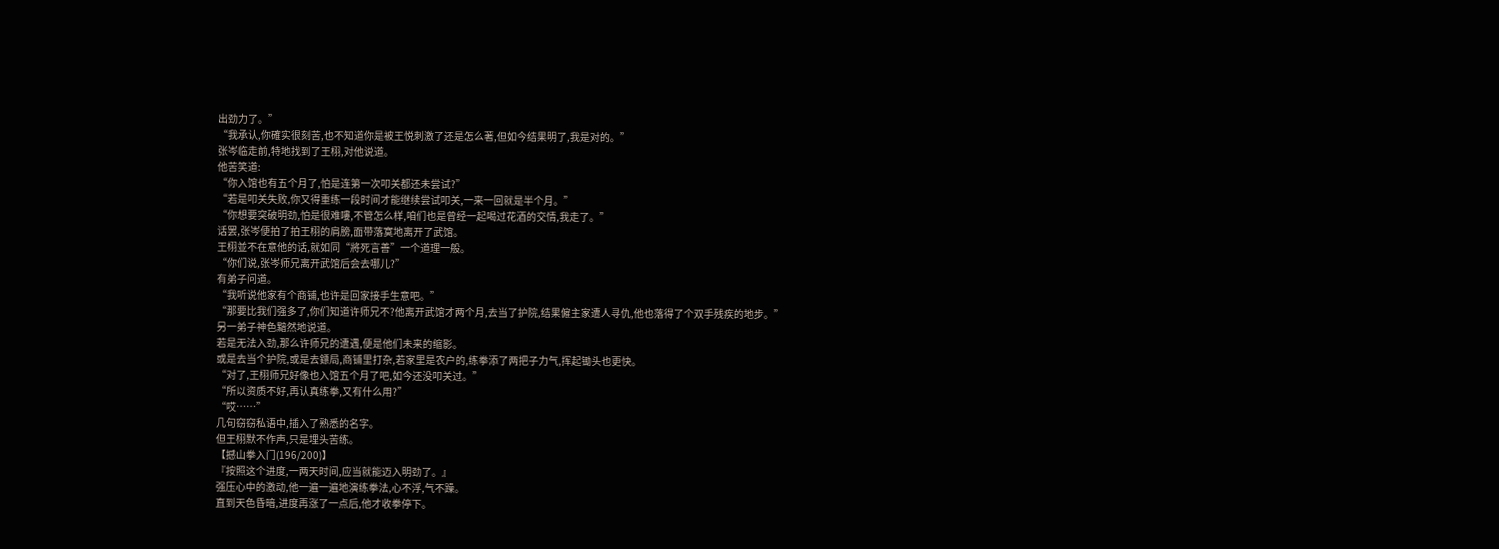出劲力了。”
“我承认,你確实很刻苦,也不知道你是被王悦刺激了还是怎么著,但如今结果明了,我是对的。”
张岑临走前,特地找到了王栩,对他说道。
他苦笑道:
“你入馆也有五个月了,怕是连第一次叩关都还未尝试?”
“若是叩关失败,你又得重练一段时间才能继续尝试叩关,一来一回就是半个月。”
“你想要突破明劲,怕是很难嘍,不管怎么样,咱们也是曾经一起喝过花酒的交情,我走了。”
话罢,张岑便拍了拍王栩的肩膀,面带落寞地离开了武馆。
王栩並不在意他的话,就如同“將死言善”一个道理一般。
“你们说,张岑师兄离开武馆后会去哪儿?”
有弟子问道。
“我听说他家有个商铺,也许是回家接手生意吧。”
“那要比我们强多了,你们知道许师兄不?他离开武馆才两个月,去当了护院,结果僱主家遭人寻仇,他也落得了个双手残疾的地步。”
另一弟子神色黯然地说道。
若是无法入劲,那么许师兄的遭遇,便是他们未来的缩影。
或是去当个护院,或是去鏢局,商铺里打杂,若家里是农户的,练拳添了两把子力气,挥起锄头也更快。
“对了,王栩师兄好像也入馆五个月了吧,如今还没叩关过。”
“所以资质不好,再认真练拳,又有什么用?”
“哎……”
几句窃窃私语中,插入了熟悉的名字。
但王栩默不作声,只是埋头苦练。
【撼山拳入门(196/200)】
『按照这个进度,一两天时间,应当就能迈入明劲了。』
强压心中的激动,他一遍一遍地演练拳法,心不浮,气不躁。
直到天色昏暗,进度再涨了一点后,他才收拳停下。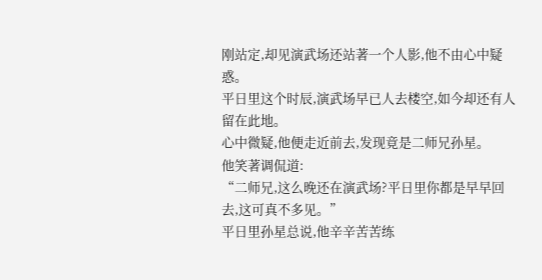刚站定,却见演武场还站著一个人影,他不由心中疑惑。
平日里这个时辰,演武场早已人去楼空,如今却还有人留在此地。
心中微疑,他便走近前去,发现竟是二师兄孙星。
他笑著调侃道:
“二师兄,这么晚还在演武场?平日里你都是早早回去,这可真不多见。”
平日里孙星总说,他辛辛苦苦练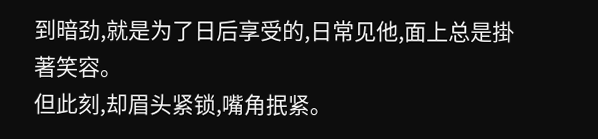到暗劲,就是为了日后享受的,日常见他,面上总是掛著笑容。
但此刻,却眉头紧锁,嘴角抿紧。